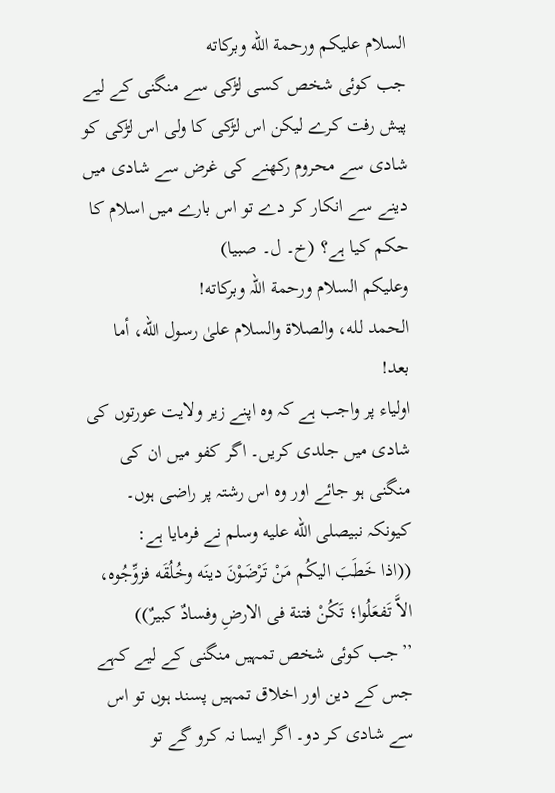السلام عليكم ورحمة الله وبركاته
جب کوئی شخص کسی لڑکی سے منگنی کے لیے پیش رفت کرے لیکن اس لڑکی کا ولی اس لڑکی کو شادی سے محروم رکھنے کی غرض سے شادی میں دینے سے انکار کر دے تو اس بارے میں اسلام کا حکم کیا ہے؟ (خ۔ ل۔ صبیا)
وعلیکم السلام ورحمة اللہ وبرکاته!
الحمد لله، والصلاة والسلام علىٰ رسول الله، أما بعد!
اولیاء پر واجب ہے کہ وہ اپنے زیر ولایت عورتوں کی شادی میں جلدی کریں۔ اگر کفو میں ان کی منگنی ہو جائے اور وہ اس رشتہ پر راضی ہوں۔ کیونکہ نبیصلى الله عليه وسلم نے فرمایا ہے:
((اذا خَطَبَ الیکُم مَنْ تَرْضَوْنَ دینَه وخُلُقَه فزوِّجُوه، الاَّ تَفعَلُوا؛ تَکُنْ فتنة فى الارضِ وفسادٌ کبیرٌ))
’’جب کوئی شخص تمہیں منگنی کے لیے کہے جس کے دین اور اخلاق تمہیں پسند ہوں تو اس سے شادی کر دو۔ اگر ایسا نہ کرو گے تو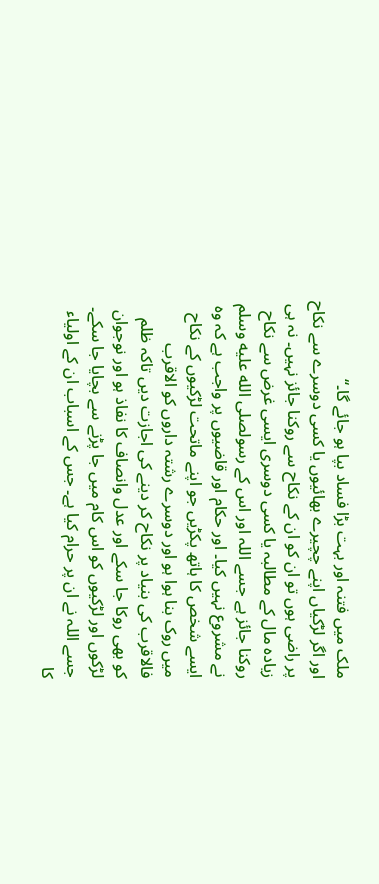ملک میں فتنہ اور بہت بڑا فساد بپا ہو جائے گا۔‘‘
اور اگر لڑکیاں اپنے چچیرے بھائیوں یا کسی دوسرے سے نکاح پر راضی ہوں تو ان کو ان کے نکاح سے روکنا جائز نہیں۔ نہ ہی زیادہ مال کے مطالبہ یا کسی دوسری ایسی غرض سے نکاح روکنا جائز ہے جسے اللہ اور اس کے رسولصلى الله عليه وسلم نے مشروع نہیں کیا۔ اور حکام اور قاضیوں پر واجب ہے کہ وہ ایسے شخص کا ہاتھ پکڑیں جو اپنے ماتحت لڑکیوں کے نکاح میں روک بنا ہوا ہو اور دوسرے رشتہ داروں کو الاقرب فالاقرب کی بنیاد پر نکاح کر دینے کی اجازت دیں تاکہ ظلم کو بھی روکا جا سکے اور عدل وانصاف کا نفاذ ہو اور نوجوان لڑکوں اور لڑکیوں کو اس کام میں جا پڑنے سے بچایا جا سکے۔ جسے اللہ نے ان پر حرام کیا ہے۔ جس کے اسباب ان کے اولیاء کا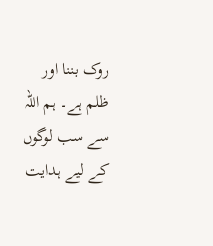روک بننا اور ظلم ہے۔ ہم اللہ سے سب لوگوں کے لیے ہدایت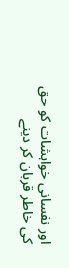اور نفسانی خواہشات کو حق کی خاطر قربان کر دینے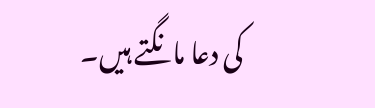کی دعا مانگتے ہیں۔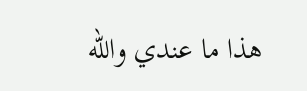ھذا ما عندي والله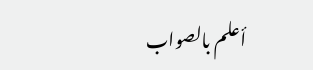أعلم بالصواب